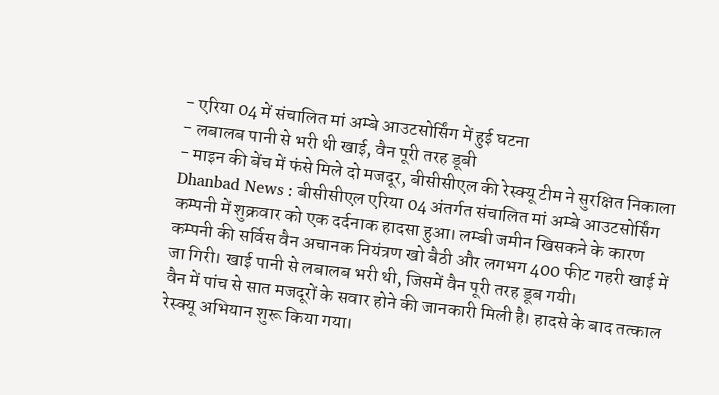- एरिया 04 में संचालित मां अम्बे आउटसोर्सिंग में हुई घटना
- लबालब पानी से भरी थी खाई, वैन पूरी तरह डूबी
- माइन की बेंच में फंसे मिले दो मजदूर, बीसीसीएल की रेस्क्यू टीम ने सुरक्षित निकाला
Dhanbad News : बीसीसीएल एरिया 04 अंतर्गत संचालित मां अम्बे आउटसोर्सिंग कम्पनी में शुक्रवार को एक दर्दनाक हादसा हुआ। लम्बी जमीन खिसकने के कारण कम्पनी की सर्विस वैन अचानक नियंत्रण खो बैठी और लगभग 400 फीट गहरी खाई में जा गिरी। खाई पानी से लबालब भरी थी, जिसमें वैन पूरी तरह डूब गयी।
वैन में पांच से सात मजदूरों के सवार होने की जानकारी मिली है। हादसे के बाद तत्काल रेस्क्यू अभियान शुरू किया गया।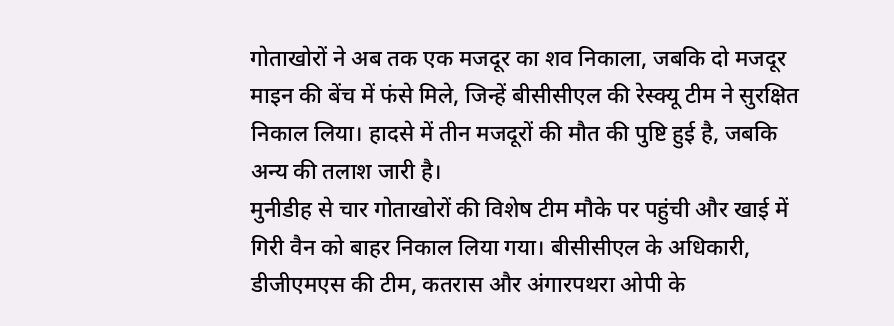गोताखोरों ने अब तक एक मजदूर का शव निकाला, जबकि दो मजदूर माइन की बेंच में फंसे मिले, जिन्हें बीसीसीएल की रेस्क्यू टीम ने सुरक्षित निकाल लिया। हादसे में तीन मजदूरों की मौत की पुष्टि हुई है, जबकि अन्य की तलाश जारी है।
मुनीडीह से चार गोताखोरों की विशेष टीम मौके पर पहुंची और खाई में गिरी वैन को बाहर निकाल लिया गया। बीसीसीएल के अधिकारी, डीजीएमएस की टीम, कतरास और अंगारपथरा ओपी के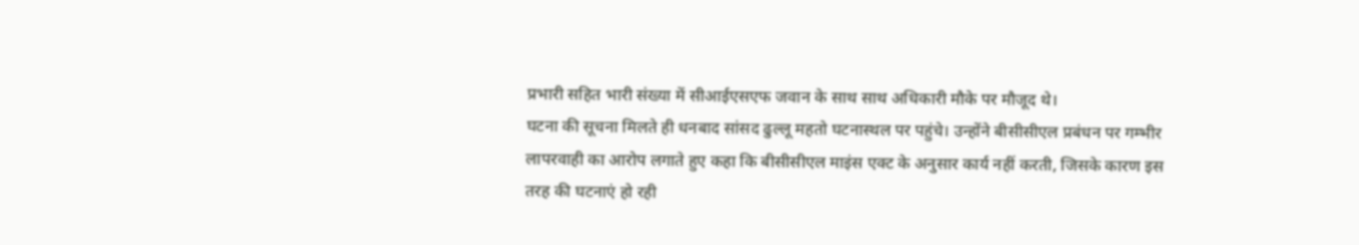प्रभारी सहित भारी संख्या में सीआईएसएफ जवान के साथ साथ अधिकारी मौके पर मौजूद थे।
घटना की सूचना मिलते ही धनबाद सांसद ढुल्लू महतो घटनास्थल पर पहुंचे। उन्होंने बीसीसीएल प्रबंधन पर गम्भीर लापरवाही का आरोप लगाते हुए कहा कि बीसीसीएल माइंस एक्ट के अनुसार कार्य नहीं करती, जिसके कारण इस तरह की घटनाएं हो रही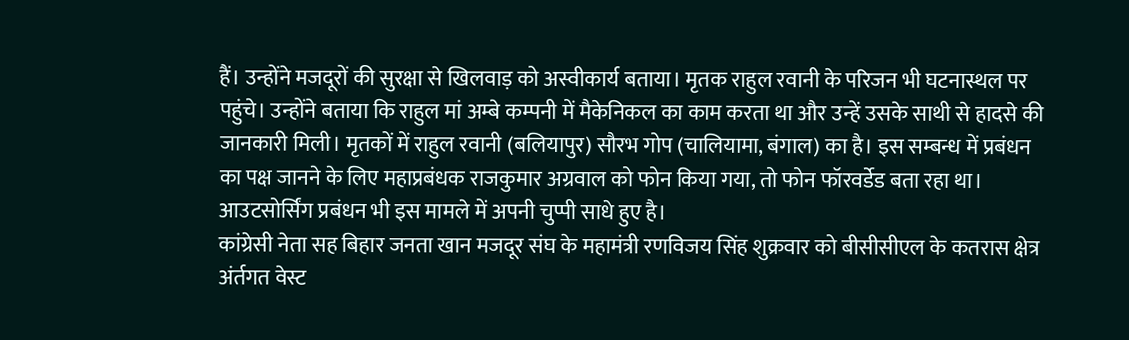हैं। उन्होंने मजदूरों की सुरक्षा से खिलवाड़ को अस्वीकार्य बताया। मृतक राहुल रवानी के परिजन भी घटनास्थल पर पहुंचे। उन्होंने बताया कि राहुल मां अम्बे कम्पनी में मैकेनिकल का काम करता था और उन्हें उसके साथी से हादसे की जानकारी मिली। मृतकों में राहुल रवानी (बलियापुर) सौरभ गोप (चालियामा, बंगाल) का है। इस सम्बन्ध में प्रबंधन का पक्ष जानने के लिए महाप्रबंधक राजकुमार अग्रवाल को फोन किया गया, तो फोन फॉरवर्डेड बता रहा था। आउटसोर्सिंग प्रबंधन भी इस मामले में अपनी चुप्पी साधे हुए है।
कांग्रेसी नेता सह बिहार जनता खान मजदूर संघ के महामंत्री रणविजय सिंह शुक्रवार को बीसीसीएल के कतरास क्षेत्र अंर्तगत वेस्ट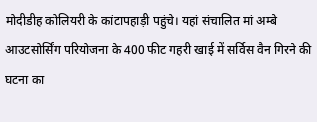मोदीडीह कोलियरी के कांटापहाड़ी पहुंचे। यहां संचालित मां अम्बे आउटसोर्सिंग परियोजना के 400 फीट गहरी खाई में सर्विस वैन गिरने की घटना का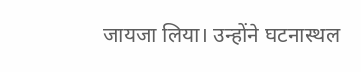जायजा लिया। उन्होंने घटनास्थल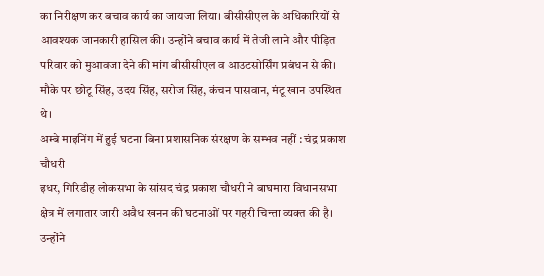का निरीक्षण कर बचाव कार्य का जायजा लिया। बीसीसीएल के अधिकारियों से आवश्यक जानकारी हासिल की। उन्होंने बचाव कार्य में तेजी लाने और पीड़ित परिवार को मुआवजा देने की मांग बीसीसीएल व आउटसोर्सिंग प्रबंधन से की।
मौके पर छोटू सिंह, उदय सिंह, सरोज सिंह, कंचन पासवान, मंटू खान उपस्थित थे।
अम्बे माइनिंग में हुई घटना बिना प्रशासनिक संरक्षण के सम्भव नहीं : चंद्र प्रकाश चौधरी
इधर, गिरिडीह लोकसभा के सांसद चंद्र प्रकाश चौधरी ने बाघमारा विधानसभा क्षेत्र में लगातार जारी अवैध खनन की घटनाओं पर गहरी चिन्ता व्यक्त की है। उन्होंने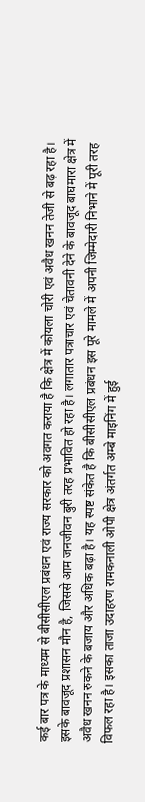कई बार पत्र के माध्यम से बीसीसीएल प्रबंधन एवं राज्य सरकार को अवगत कराया है कि क्षेत्र में कोयला चोरी एवं अवैध खनन तेजी से बढ़ रहा है। इसके बावजूद प्रशासन मौन है, जिससे आम जनजीवन बुरी तरह प्रभावित हो रहा है। लगातार पत्राचार एवं चेतावनी देने के बावजूद बाघमारा क्षेत्र में अवैध खनन रुकने के बजाय और अधिक बढ़ा है। यह स्पष्ट संकेत है कि बीसीसीएल प्रबंधन इस पूरे मामले में अपनी जिम्मेदारी निभाने में पूरी तरह विफल रहा है। इसका ताजा उदाहरण रामकनाली ओपी क्षेत्र अंतर्गत अम्बे माइनिंग में हुई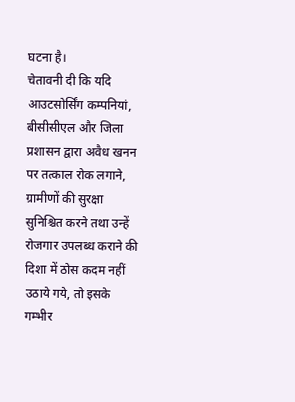घटना है।
चेतावनी दी कि यदि आउटसोर्सिंग कम्पनियां, बीसीसीएल और जिला प्रशासन द्वारा अवैध खनन पर तत्काल रोक लगाने, ग्रामीणों की सुरक्षा सुनिश्चित करने तथा उन्हें रोजगार उपलब्ध कराने की दिशा में ठोस कदम नहीं उठाये गये, तो इसके गम्भीर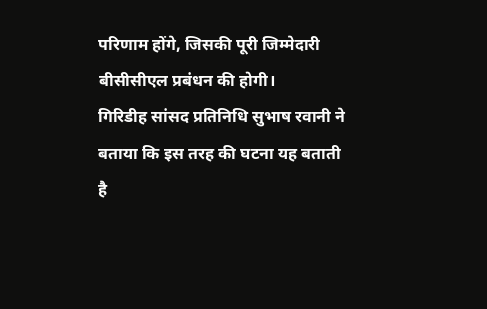परिणाम होंगे, जिसकी पूरी जिम्मेदारी बीसीसीएल प्रबंधन की होगी।
गिरिडीह सांसद प्रतिनिधि सुभाष रवानी ने बताया कि इस तरह की घटना यह बताती है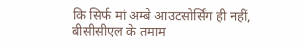कि सिर्फ मां अम्बे आउटसोर्सिंग ही नहीं, बीसीसीएल के तमाम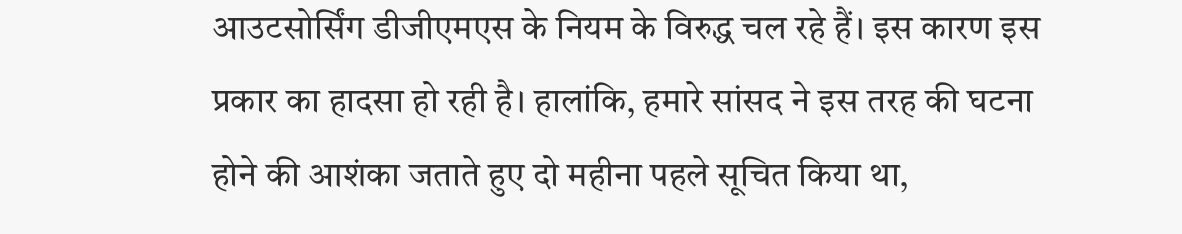आउटसोर्सिंग डीजीएमएस के नियम के विरुद्ध चल रहे हैं। इस कारण इस प्रकार का हादसा हो रही है। हालांकि, हमारे सांसद ने इस तरह की घटना होने की आशंका जताते हुए दो महीना पहले सूचित किया था,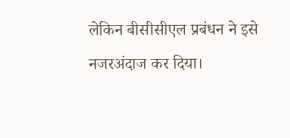लेकिन बीसीसीएल प्रबंधन ने इसे नजरअंदाज कर दिया।